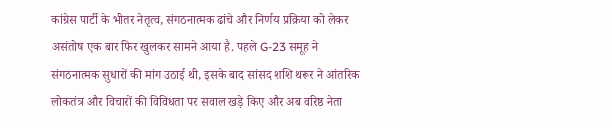कांग्रेस पार्टी के भीतर नेतृत्व, संगठनात्मक ढांचे और निर्णय प्रक्रिया को लेकर असंतोष एक बार फिर खुलकर सामने आया है. पहले G-23 समूह ने संगठनात्मक सुधारों की मांग उठाई थी, इसके बाद सांसद शशि थरूर ने आंतरिक लोकतंत्र और विचारों की विविधता पर सवाल खड़े किए और अब वरिष्ठ नेता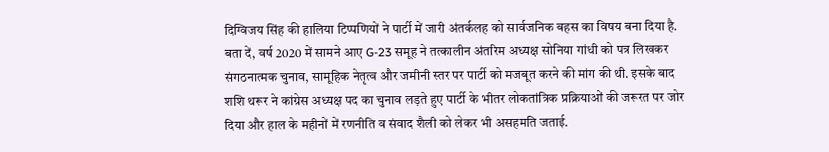दिग्विजय सिंह की हालिया टिप्पणियों ने पार्टी में जारी अंतर्कलह को सार्वजनिक बहस का विषय बना दिया है.
बता दें, वर्ष 2020 में सामने आए G-23 समूह ने तत्कालीन अंतरिम अध्यक्ष सोनिया गांधी को पत्र लिखकर संगठनात्मक चुनाव, सामूहिक नेतृत्व और जमीनी स्तर पर पार्टी को मजबूत करने की मांग की थी. इसके बाद शशि थरूर ने कांग्रेस अध्यक्ष पद का चुनाव लड़ते हुए पार्टी के भीतर लोकतांत्रिक प्रक्रियाओं की जरूरत पर जोर दिया और हाल के महीनों में रणनीति व संवाद शैली को लेकर भी असहमति जताई.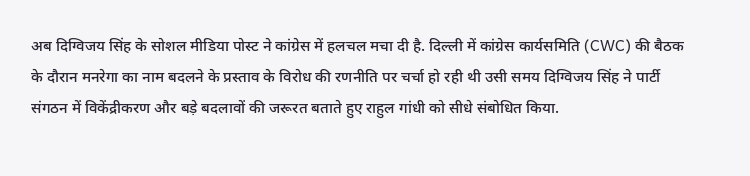अब दिग्विजय सिंह के सोशल मीडिया पोस्ट ने कांग्रेस में हलचल मचा दी है. दिल्ली में कांग्रेस कार्यसमिति (CWC) की बैठक के दौरान मनरेगा का नाम बदलने के प्रस्ताव के विरोध की रणनीति पर चर्चा हो रही थी उसी समय दिग्विजय सिंह ने पार्टी संगठन में विकेंद्रीकरण और बड़े बदलावों की जरूरत बताते हुए राहुल गांधी को सीधे संबोधित किया.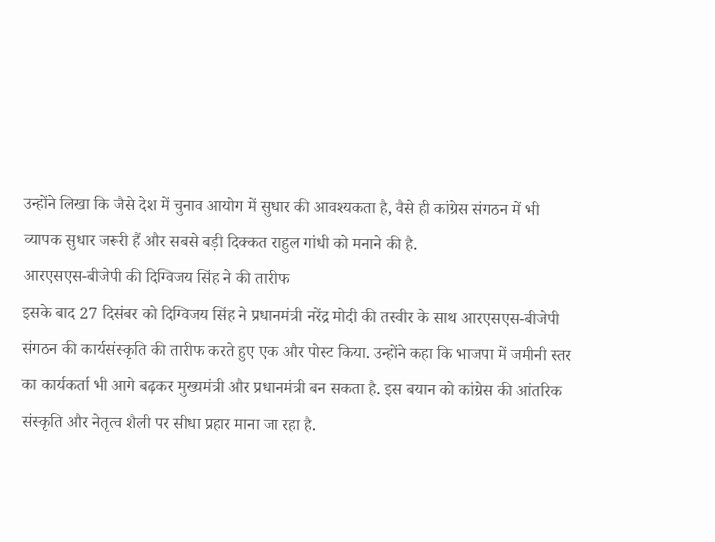उन्होंने लिखा कि जैसे देश में चुनाव आयोग में सुधार की आवश्यकता है, वैसे ही कांग्रेस संगठन में भी व्यापक सुधार जरूरी हैं और सबसे बड़ी दिक्कत राहुल गांधी को मनाने की है.
आरएसएस-बीजेपी की दिग्विजय सिंह ने की तारीफ
इसके बाद 27 दिसंबर को दिग्विजय सिंह ने प्रधानमंत्री नरेंद्र मोदी की तस्वीर के साथ आरएसएस-बीजेपी संगठन की कार्यसंस्कृति की तारीफ करते हुए एक और पोस्ट किया. उन्होंने कहा कि भाजपा में जमीनी स्तर का कार्यकर्ता भी आगे बढ़कर मुख्यमंत्री और प्रधानमंत्री बन सकता है. इस बयान को कांग्रेस की आंतरिक संस्कृति और नेतृत्व शैली पर सीधा प्रहार माना जा रहा है.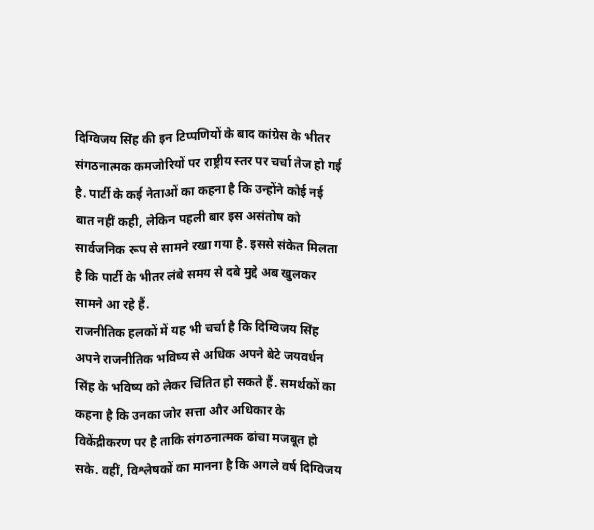दिग्विजय सिंह की इन टिप्पणियों के बाद कांग्रेस के भीतर संगठनात्मक कमजोरियों पर राष्ट्रीय स्तर पर चर्चा तेज हो गई है. पार्टी के कई नेताओं का कहना है कि उन्होंने कोई नई बात नहीं कही, लेकिन पहली बार इस असंतोष को सार्वजनिक रूप से सामने रखा गया है. इससे संकेत मिलता है कि पार्टी के भीतर लंबे समय से दबे मुद्दे अब खुलकर सामने आ रहे हैं.
राजनीतिक हलकों में यह भी चर्चा है कि दिग्विजय सिंह अपने राजनीतिक भविष्य से अधिक अपने बेटे जयवर्धन सिंह के भविष्य को लेकर चिंतित हो सकते हैं. समर्थकों का कहना है कि उनका जोर सत्ता और अधिकार के विकेंद्रीकरण पर है ताकि संगठनात्मक ढांचा मजबूत हो सके. वहीं, विश्लेषकों का मानना है कि अगले वर्ष दिग्विजय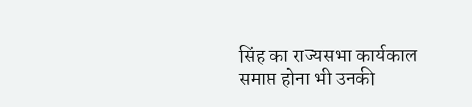सिंह का राज्यसभा कार्यकाल समाप्त होना भी उनकी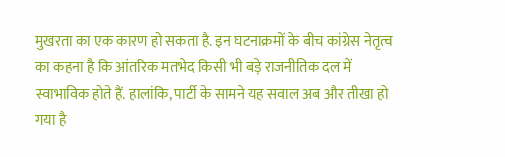मुखरता का एक कारण हो सकता है. इन घटनाक्रमों के बीच कांग्रेस नेतृत्व का कहना है कि आंतरिक मतभेद किसी भी बड़े राजनीतिक दल में स्वाभाविक होते हैं. हालांकि, पार्टी के सामने यह सवाल अब और तीखा हो गया है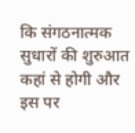कि संगठनात्मक सुधारों की शुरुआत कहां से होगी और इस पर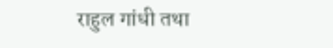राहुल गांधी तथा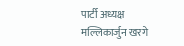पार्टी अध्यक्ष मल्लिकार्जुन खरगे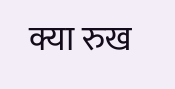क्या रुख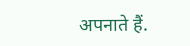अपनाते हैं.